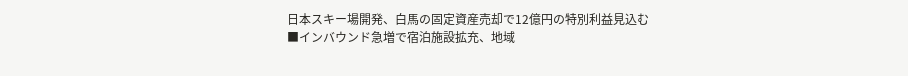日本スキー場開発、白馬の固定資産売却で12億円の特別利益見込む
■インバウンド急増で宿泊施設拡充、地域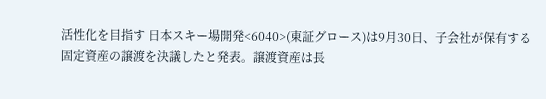活性化を目指す 日本スキー場開発<6040>(東証グロース)は9月30日、子会社が保有する固定資産の譲渡を決議したと発表。譲渡資産は長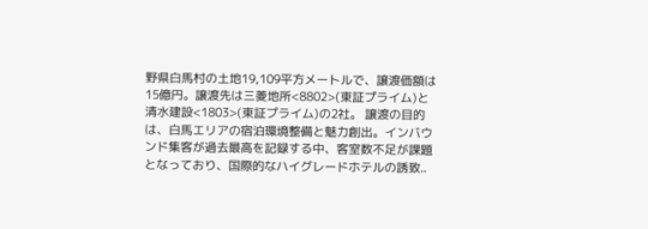野県白馬村の土地19,109平方メートルで、譲渡価額は15億円。譲渡先は三菱地所<8802>(東証プライム)と清水建設<1803>(東証プライム)の2社。 譲渡の目的は、白馬エリアの宿泊環境整備と魅力創出。インバウンド集客が過去最高を記録する中、客室数不足が課題となっており、国際的なハイグレードホテルの誘致..